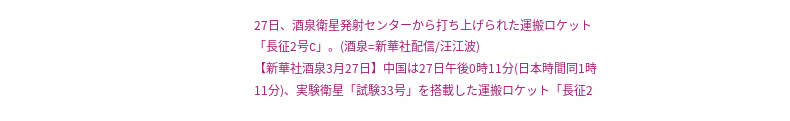27日、酒泉衛星発射センターから打ち上げられた運搬ロケット「長征2号C」。(酒泉=新華社配信/汪江波)
【新華社酒泉3月27日】中国は27日午後0時11分(日本時間同1時11分)、実験衛星「試験33号」を搭載した運搬ロケット「長征2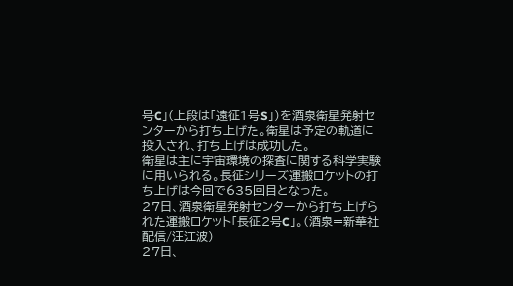号C」(上段は「遠征1号S」)を酒泉衛星発射センターから打ち上げた。衛星は予定の軌道に投入され、打ち上げは成功した。
衛星は主に宇宙環境の探査に関する科学実験に用いられる。長征シリーズ運搬ロケットの打ち上げは今回で635回目となった。
27日、酒泉衛星発射センターから打ち上げられた運搬ロケット「長征2号C」。(酒泉=新華社配信/汪江波)
27日、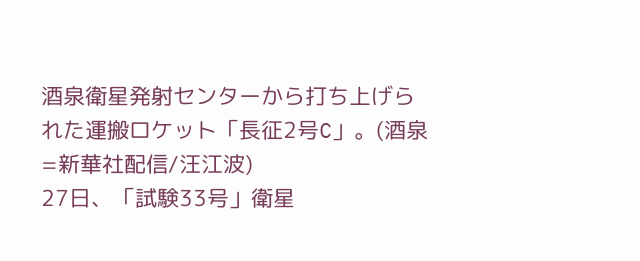酒泉衛星発射センターから打ち上げられた運搬ロケット「長征2号C」。(酒泉=新華社配信/汪江波)
27日、「試験33号」衛星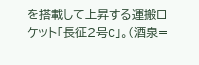を搭載して上昇する運搬ロケット「長征2号C」。(酒泉=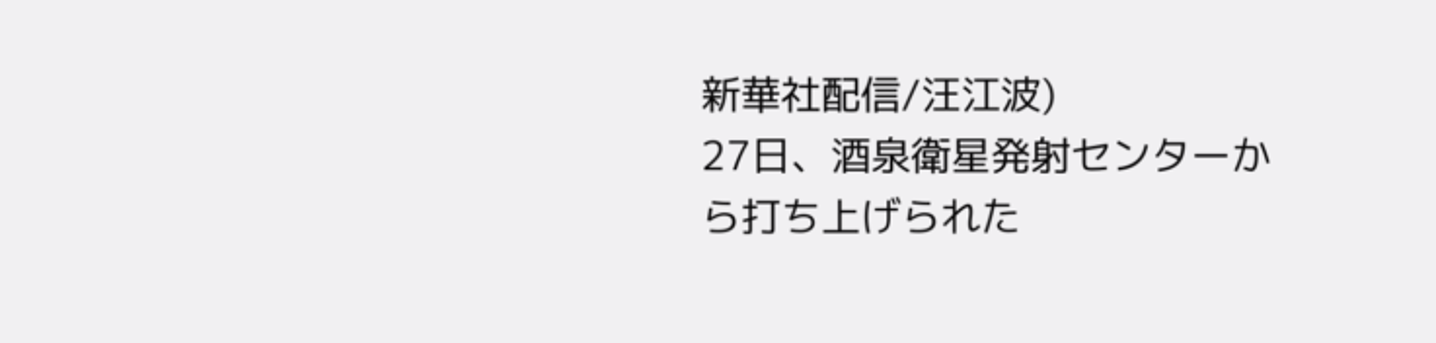新華社配信/汪江波)
27日、酒泉衛星発射センターから打ち上げられた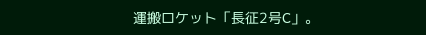運搬ロケット「長征2号C」。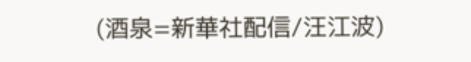(酒泉=新華社配信/汪江波)